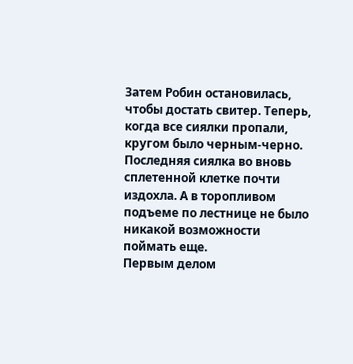Затем Робин остановилась, чтобы достать свитер. Теперь, когда все сиялки пропали, кругом было черным-черно. Последняя сиялка во вновь сплетенной клетке почти издохла. А в торопливом подъеме по лестнице не было никакой возможности поймать еще.
Первым делом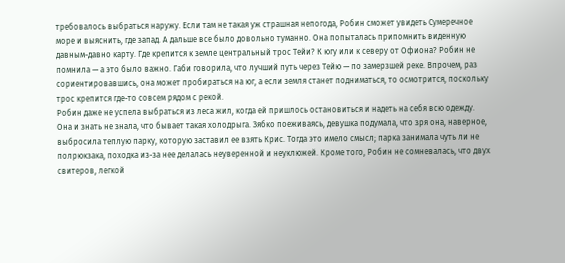требовалось выбраться наружу. Если там не такая уж страшная непогода, Робин сможет увидеть Сумеречное море и выяснить, где запад. А дальше все было довольно туманно. Она попыталась припомнить виденную давным-давно карту. Где крепится к земле центральный трос Тейи? К югу или к северу от Офиона? Робин не помнила — а это было важно. Габи говорила, что лучший путь через Тейю — по замерзшей реке. Впрочем, раз сориентировавшись, она может пробираться на юг, а если земля станет подниматься, то осмотрится, поскольку трос крепится где-то совсем рядом с рекой.
Робин даже не успела выбраться из леса жил, когда ей пришлось остановиться и надеть на себя всю одежду. Она и знать не знала, что бывает такая холодрыга. Зябко поеживаясь, девушка подумала, что зря она, наверное, выбросила теплую парку, которую заставил ее взять Крис. Тогда это имело смысл; парка занимала чуть ли не полрюкзака, походка из-за нее делалась неуверенной и неуклюжей. Кроме того, Робин не сомневалась, что двух свитеров, легкой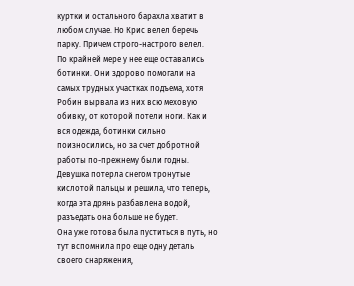куртки и остального барахла хватит в любом случае. Но Крис велел беречь парку. Причем строго-настрого велел.
По крайней мере у нее еще оставались ботинки. Они здорово помогали на самых трудных участках подъема, хотя Робин вырвала из них всю меховую обивку, от которой потели ноги. Как и вся одежда, ботинки сильно поизносились, но за счет добротной работы по-прежнему были годны. Девушка потерла снегом тронутые кислотой пальцы и решила, что теперь, когда эта дрянь разбавлена водой, разъедать она больше не будет.
Она уже готова была пуститься в путь, но тут вспомнила про еще одну деталь своего снаряжения,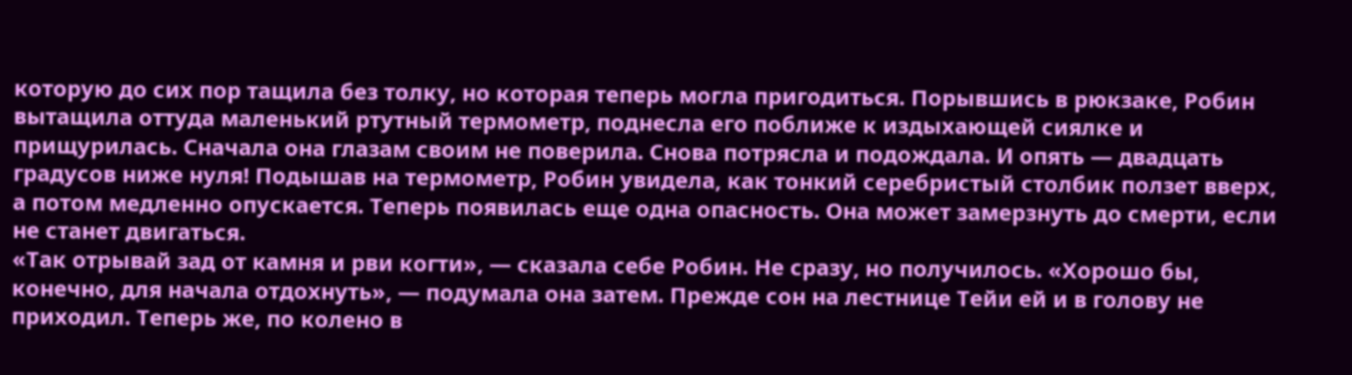которую до сих пор тащила без толку, но которая теперь могла пригодиться. Порывшись в рюкзаке, Робин вытащила оттуда маленький ртутный термометр, поднесла его поближе к издыхающей сиялке и прищурилась. Сначала она глазам своим не поверила. Снова потрясла и подождала. И опять — двадцать градусов ниже нуля! Подышав на термометр, Робин увидела, как тонкий серебристый столбик ползет вверх, а потом медленно опускается. Теперь появилась еще одна опасность. Она может замерзнуть до смерти, если не станет двигаться.
«Так отрывай зад от камня и рви когти», — сказала себе Робин. Не сразу, но получилось. «Хорошо бы, конечно, для начала отдохнуть», — подумала она затем. Прежде сон на лестнице Тейи ей и в голову не приходил. Теперь же, по колено в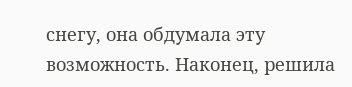снегу, она обдумала эту возможность. Наконец, решила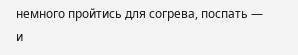немного пройтись для согрева, поспать — и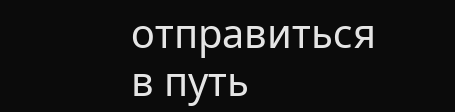отправиться в путь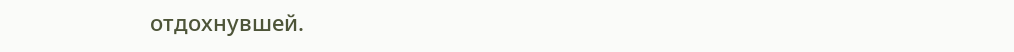отдохнувшей.